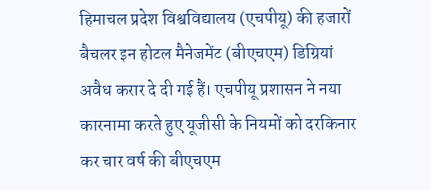हिमाचल प्रदेश विश्वविद्यालय (एचपीयू) की हजारों बैचलर इन होटल मैनेजमेंट (बीएचएम) डिग्रियां अवैध करार दे दी गई हैं। एचपीयू प्रशासन ने नया कारनामा करते हुए यूजीसी के नियमों को दरकिनार कर चार वर्ष की बीएचएम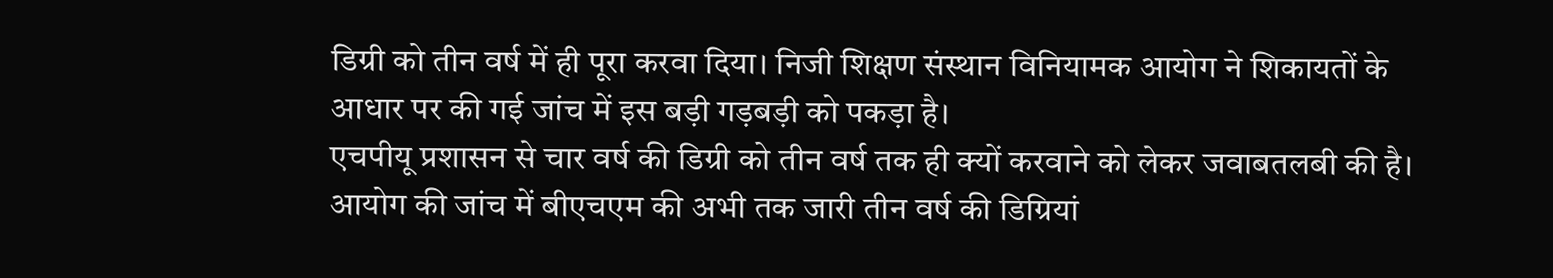डिग्री को तीन वर्ष में ही पूरा करवा दिया। निजी शिक्षण संस्थान विनियामक आयोग ने शिकायतों के आधार पर की गई जांच में इस बड़ी गड़बड़ी को पकड़ा है।
एचपीयू प्रशासन से चार वर्ष की डिग्री को तीन वर्ष तक ही क्यों करवाने को लेकर जवाबतलबी की है। आयोग की जांच में बीएचएम की अभी तक जारी तीन वर्ष की डिग्रियां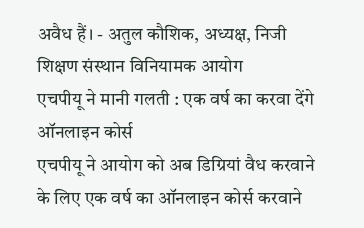अवैध हैं। - अतुल कौशिक, अध्यक्ष, निजी शिक्षण संस्थान विनियामक आयोग
एचपीयू ने मानी गलती : एक वर्ष का करवा देंगे ऑनलाइन कोर्स
एचपीयू ने आयोग को अब डिग्रियां वैध करवाने के लिए एक वर्ष का ऑनलाइन कोर्स करवाने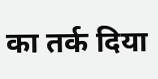का तर्क दिया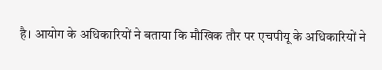है। आयोग के अधिकारियों ने बताया कि मौखिक तौर पर एचपीयू के अधिकारियों ने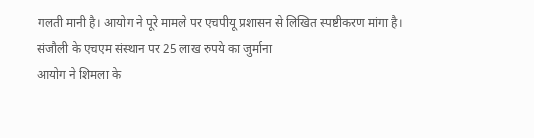गलती मानी है। आयोग ने पूरे मामले पर एचपीयू प्रशासन से लिखित स्पष्टीकरण मांगा है।
संजौली के एचएम संस्थान पर 25 लाख रुपये का जुर्माना
आयोग ने शिमला के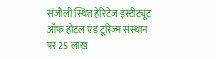संजौली स्थित हेरिटेज इंस्टीट्यूट ऑफ होटल एंड टूरिज्म संस्थान पर 25 लाख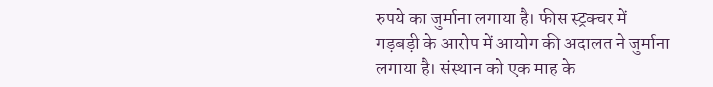रुपये का जुर्माना लगाया है। फीस स्ट्रक्चर में गड़बड़ी के आरोप में आयोग की अदालत ने जुर्माना लगाया है। संस्थान को एक माह के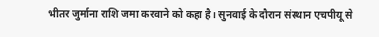भीतर जुर्माना राशि जमा करवाने को कहा है। सुनवाई के दौरान संस्थान एचपीयू से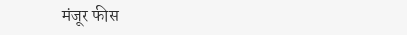मंजूर फीस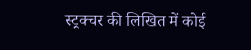स्ट्रक्चर की लिखित में कोई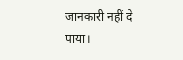जानकारी नहीं दे पाया।